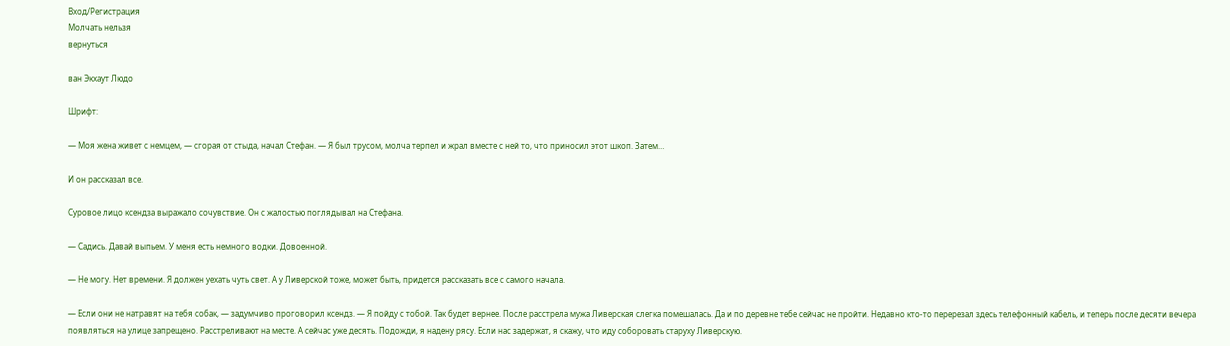Вход/Регистрация
Молчать нельзя
вернуться

ван Экхаут Людо

Шрифт:

— Моя жена живет с немцем, — сгорая от стыда, начал Стефан. — Я был трусом, молча терпел и жрал вместе с ней то, что приносил этот шкоп. Затем…

И он рассказал все.

Суровое лицо ксендза выражало сочувствие. Он с жалостью поглядывал на Стефана.

— Садись. Давай выпьем. У меня есть немного водки. Довоенной.

— Не могу. Нет времени. Я должен уехать чуть свет. А у Ливерской тоже, может быть, придется рассказать все с самого начала.

— Если они не натравят на тебя собак, — задумчиво проговорил ксендз. — Я пойду с тобой. Так будет вернее. После расстрела мужа Ливерская слегка помешалась. Да и по деревне тебе сейчас не пройти. Недавно кто-то перерезал здесь телефонный кабель, и теперь после десяти вечера появляться на улице запрещено. Расстреливают на месте. А сейчас уже десять. Подожди, я надену рясу. Если нас задержат, я скажу, что иду соборовать старуху Ливерскую.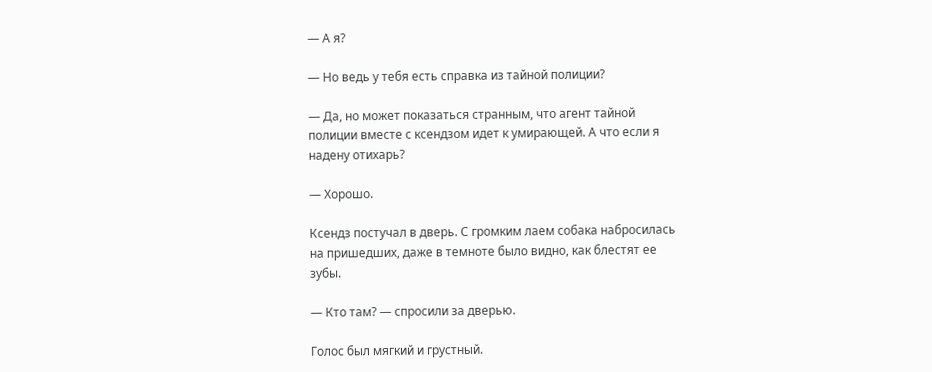— А я?

— Но ведь у тебя есть справка из тайной полиции?

— Да, но может показаться странным, что агент тайной полиции вместе с ксендзом идет к умирающей. А что если я надену отихарь?

— Хорошо.

Ксендз постучал в дверь. С громким лаем собака набросилась на пришедших, даже в темноте было видно, как блестят ее зубы.

— Кто там? — спросили за дверью.

Голос был мягкий и грустный.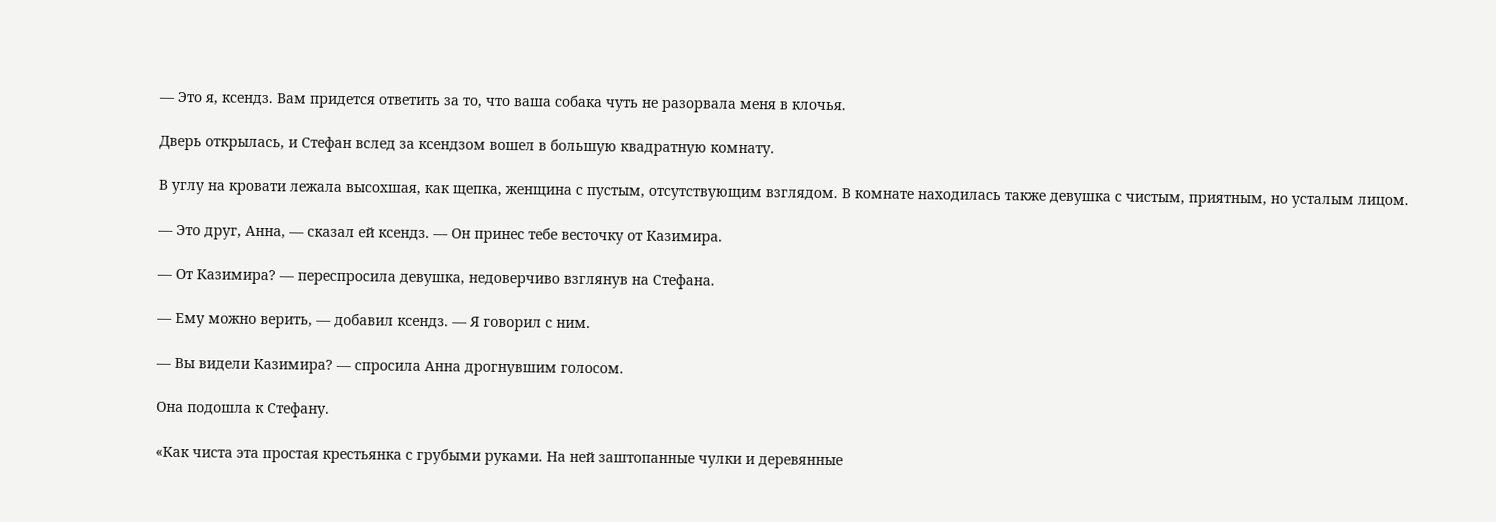— Это я, ксендз. Вам придется ответить за то, что ваша собака чуть не разорвала меня в клочья.

Дверь открылась, и Стефан вслед за ксендзом вошел в большую квадратную комнату.

В углу на кровати лежала высохшая, как щепка, женщина с пустым, отсутствующим взглядом. В комнате находилась также девушка с чистым, приятным, но усталым лицом.

— Это друг, Анна, — сказал ей ксендз. — Он принес тебе весточку от Казимира.

— От Казимира? — переспросила девушка, недоверчиво взглянув на Стефана.

— Ему можно верить, — добавил ксендз. — Я говорил с ним.

— Вы видели Казимира? — спросила Анна дрогнувшим голосом.

Она подошла к Стефану.

«Как чиста эта простая крестьянка с грубыми руками. На ней заштопанные чулки и деревянные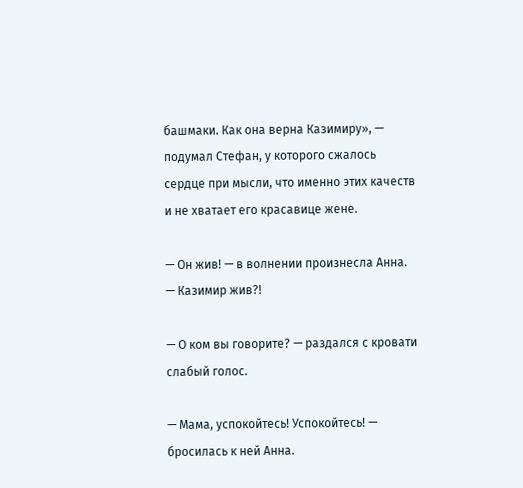башмаки. Как она верна Казимиру», — подумал Стефан, у которого сжалось сердце при мысли, что именно этих качеств и не хватает его красавице жене.

— Он жив! — в волнении произнесла Анна. — Казимир жив?!

— О ком вы говорите? — раздался с кровати слабый голос.

— Мама, успокойтесь! Успокойтесь! — бросилась к ней Анна.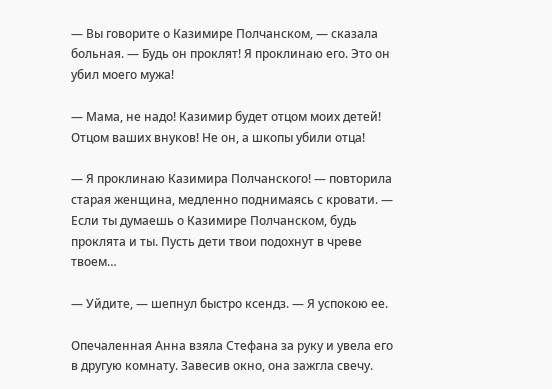— Вы говорите о Казимире Полчанском, — сказала больная. — Будь он проклят! Я проклинаю его. Это он убил моего мужа!

— Мама, не надо! Казимир будет отцом моих детей! Отцом ваших внуков! Не он, а шкопы убили отца!

— Я проклинаю Казимира Полчанского! — повторила старая женщина, медленно поднимаясь с кровати. — Если ты думаешь о Казимире Полчанском, будь проклята и ты. Пусть дети твои подохнут в чреве твоем…

— Уйдите, — шепнул быстро ксендз. — Я успокою ее.

Опечаленная Анна взяла Стефана за руку и увела его в другую комнату. Завесив окно, она зажгла свечу.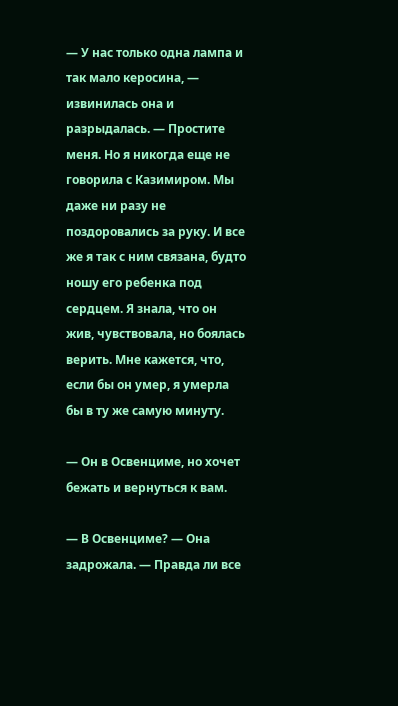— У нас только одна лампа и так мало керосина, — извинилась она и разрыдалась. — Простите меня. Но я никогда еще не говорила с Казимиром. Мы даже ни разу не поздоровались за руку. И все же я так с ним связана, будто ношу его ребенка под сердцем. Я знала, что он жив, чувствовала, но боялась верить. Мне кажется, что, если бы он умер, я умерла бы в ту же самую минуту.

— Он в Освенциме, но хочет бежать и вернуться к вам.

— В Освенциме? — Она задрожала. — Правда ли все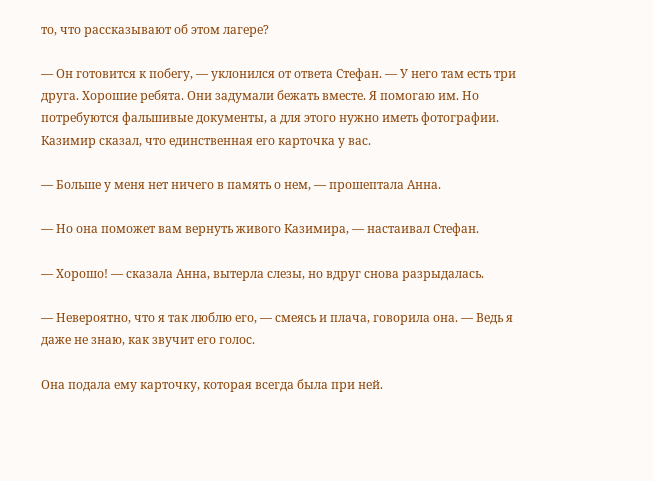то, что рассказывают об этом лагере?

— Он готовится к побегу, — уклонился от ответа Стефан. — У него там есть три друга. Хорошие ребята. Они задумали бежать вместе. Я помогаю им. Но потребуются фальшивые документы, а для этого нужно иметь фотографии. Казимир сказал, что единственная его карточка у вас.

— Больше у меня нет ничего в память о нем, — прошептала Анна.

— Но она поможет вам вернуть живого Казимира, — настаивал Стефан.

— Хорошо! — сказала Анна, вытерла слезы, но вдруг снова разрыдалась.

— Невероятно, что я так люблю его, — смеясь и плача, говорила она. — Ведь я даже не знаю, как звучит его голос.

Она подала ему карточку, которая всегда была при ней.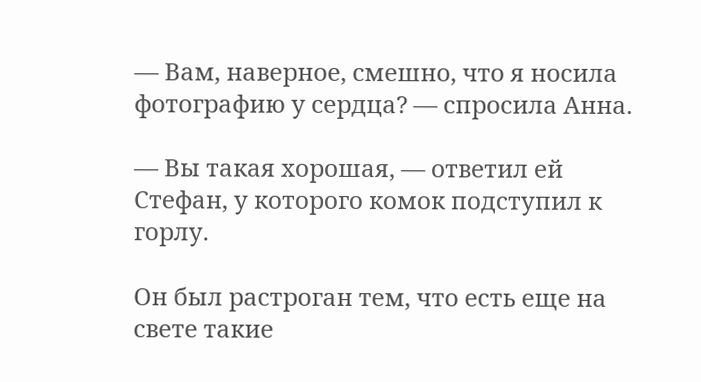— Вам, наверное, смешно, что я носила фотографию у сердца? — спросила Анна.

— Вы такая хорошая, — ответил ей Стефан, у которого комок подступил к горлу.

Он был растроган тем, что есть еще на свете такие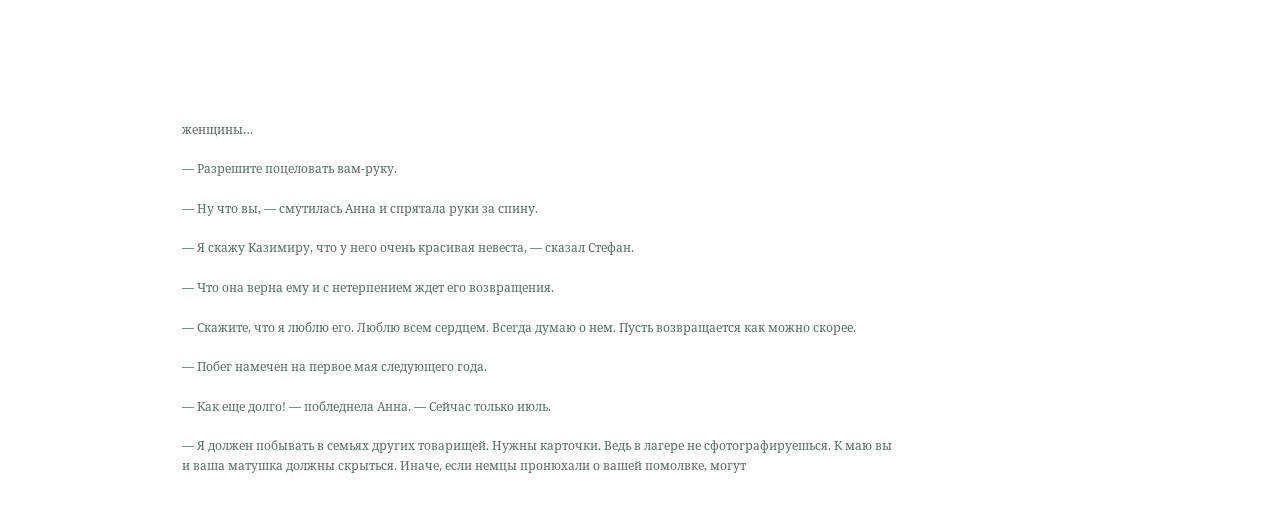женщины…

— Разрешите поцеловать вам-руку.

— Ну что вы, — смутилась Анна и спрятала руки за спину.

— Я скажу Казимиру, что у него очень красивая невеста, — сказал Стефан.

— Что она верна ему и с нетерпением ждет его возвращения.

— Скажите, что я люблю его. Люблю всем сердцем. Всегда думаю о нем. Пусть возвращается как можно скорее.

— Побег намечен на первое мая следующего года.

— Как еще долго! — побледнела Анна. — Сейчас только июль.

— Я должен побывать в семьях других товарищей. Нужны карточки. Ведь в лагере не сфотографируешься. К маю вы и ваша матушка должны скрыться. Иначе, если немцы пронюхали о вашей помолвке, могут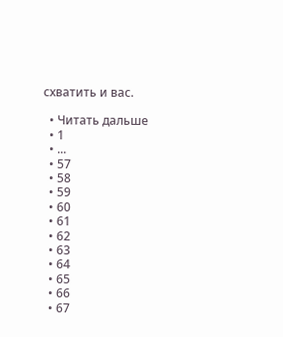схватить и вас.

  • Читать дальше
  • 1
  • ...
  • 57
  • 58
  • 59
  • 60
  • 61
  • 62
  • 63
  • 64
  • 65
  • 66
  • 67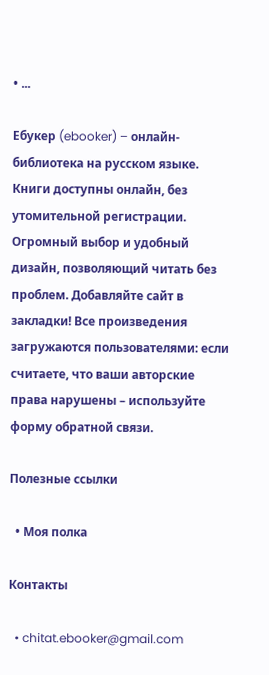• ...

Ебукер (ebooker) – онлайн-библиотека на русском языке. Книги доступны онлайн, без утомительной регистрации. Огромный выбор и удобный дизайн, позволяющий читать без проблем. Добавляйте сайт в закладки! Все произведения загружаются пользователями: если считаете, что ваши авторские права нарушены – используйте форму обратной связи.

Полезные ссылки

  • Моя полка

Контакты

  • chitat.ebooker@gmail.com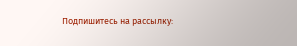Подпишитесь на рассылку: